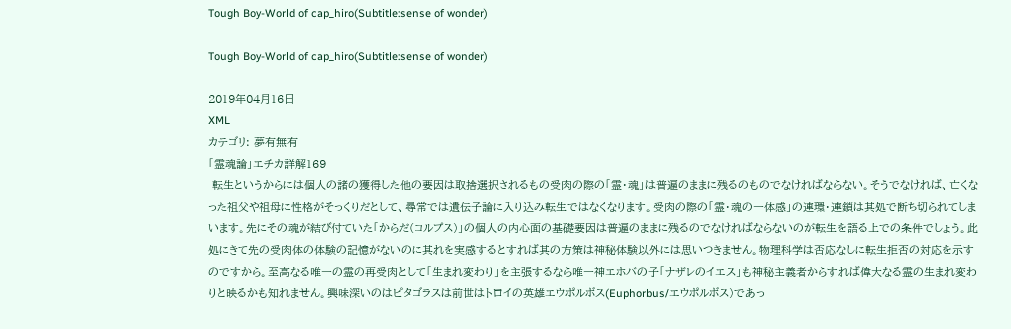Tough Boy-World of cap_hiro(Subtitle:sense of wonder)

Tough Boy-World of cap_hiro(Subtitle:sense of wonder)

2019年04月16日
XML
カテゴリ: 夢有無有
「霊魂論」エチカ詳解169
 転生というからには個人の諸の獲得した他の要因は取捨選択されるもの受肉の際の「霊・魂」は普遍のままに残るのものでなければならない。そうでなければ、亡くなった祖父や祖母に性格がそっくりだとして、尋常では遺伝子論に入り込み転生ではなくなります。受肉の際の「霊・魂の一体感」の連環・連鎖は其処で断ち切られてしまいます。先にその魂が結び付ていた「からだ(コルプス)」の個人の内心面の基礎要因は普遍のままに残るのでなければならないのが転生を語る上での条件でしょう。此処にきて先の受肉体の体験の記憶がないのに其れを実感するとすれば其の方策は神秘体験以外には思いつきません。物理科学は否応なしに転生拒否の対応を示すのですから。至高なる唯一の霊の再受肉として「生まれ変わり」を主張するなら唯一神エホバの子「ナザレのイエス」も神秘主義者からすれば偉大なる霊の生まれ変わりと映るかも知れません。興味深いのはピタゴラスは前世はトロイの英雄エウポルボス(Euphorbus/エウポルボス)であっ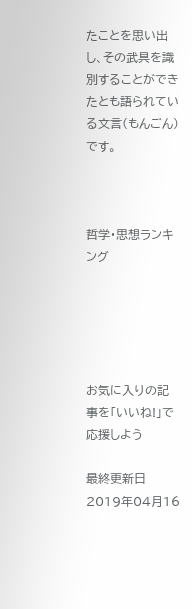たことを思い出し、その武具を識別することができたとも語られている文言(もんごん)です。



哲学・思想ランキング





お気に入りの記事を「いいね!」で応援しよう

最終更新日  2019年04月16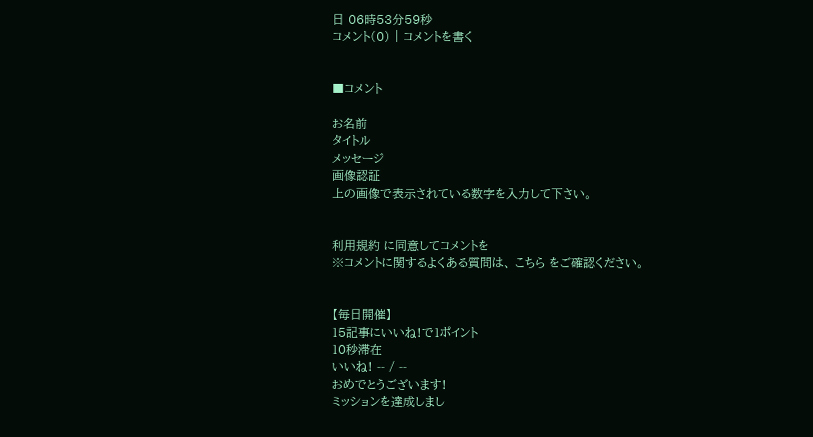日 06時53分59秒
コメント(0) | コメントを書く


■コメント

お名前
タイトル
メッセージ
画像認証
上の画像で表示されている数字を入力して下さい。


利用規約 に同意してコメントを
※コメントに関するよくある質問は、 こちら をご確認ください。


【毎日開催】
15記事にいいね!で1ポイント
10秒滞在
いいね! -- / --
おめでとうございます!
ミッションを達成しまし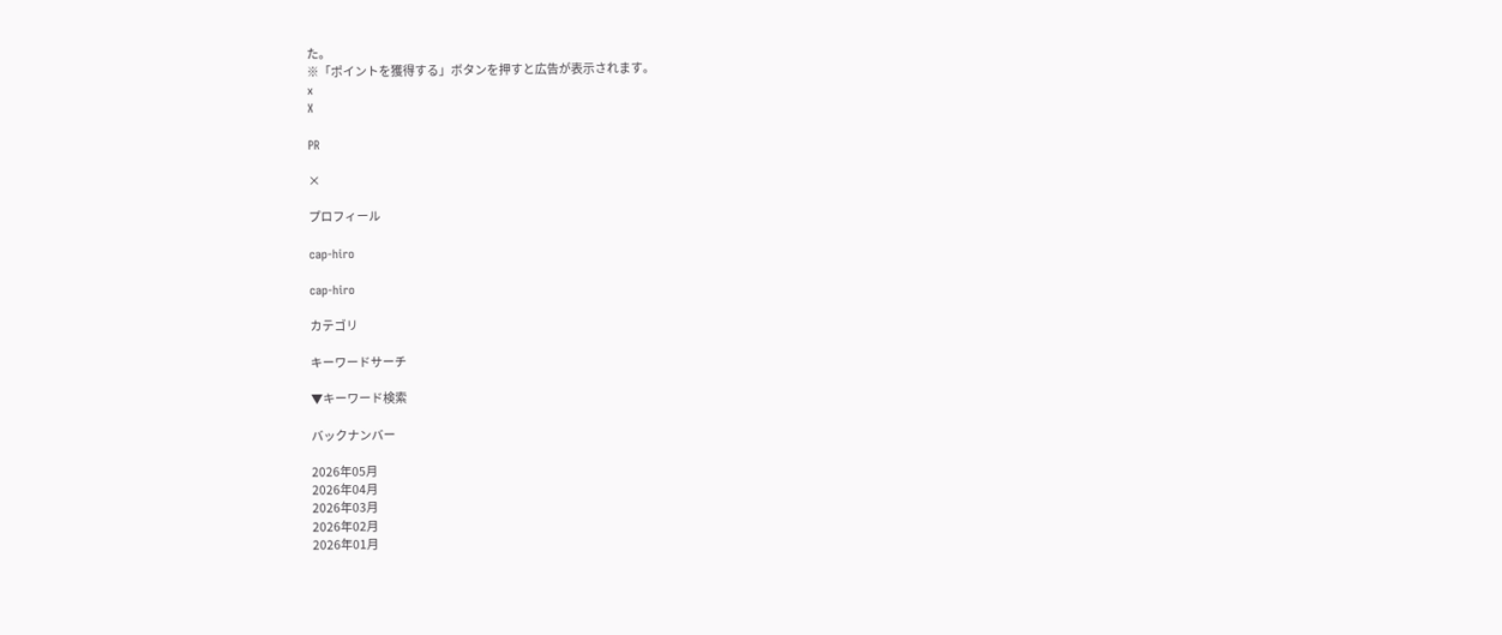た。
※「ポイントを獲得する」ボタンを押すと広告が表示されます。
x
X

PR

×

プロフィール

cap-hiro

cap-hiro

カテゴリ

キーワードサーチ

▼キーワード検索

バックナンバー

2026年05月
2026年04月
2026年03月
2026年02月
2026年01月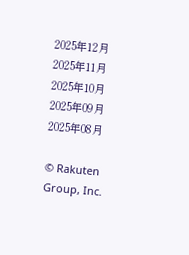2025年12月
2025年11月
2025年10月
2025年09月
2025年08月

© Rakuten Group, Inc.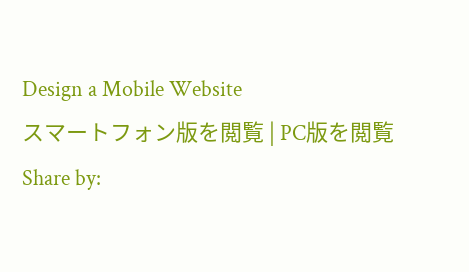Design a Mobile Website
スマートフォン版を閲覧 | PC版を閲覧
Share by: